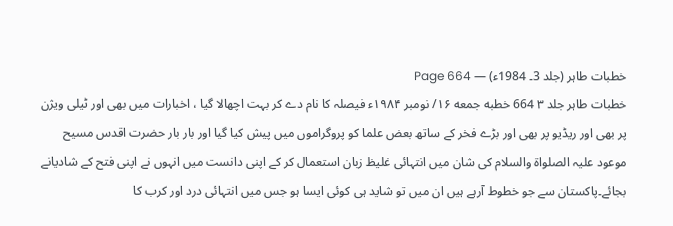خطبات طاہر (جلد 3۔ 1984ء) — Page 664
خطبات طاہر جلد ۳ 664 خطبه جمعه ۱۶/ نومبر ۱۹۸۴ء فیصلہ کا نام دے کر بہت اچھالا گیا ، اخبارات میں بھی اور ٹیلی ویژن پر بھی اور ریڈیو پر بھی اور بڑے فخر کے ساتھ بعض علما کو پروگراموں میں پیش کیا گیا اور بار بار حضرت اقدس مسیح موعود علیہ الصلواۃ والسلام کی شان میں انتہائی غلیظ زبان استعمال کر کے اپنی دانست میں انہوں نے اپنی فتح کے شادیانے بجائے۔پاکستان سے جو خطوط آرہے ہیں ان میں تو شاید ہی کوئی ایسا ہو جس میں انتہائی درد اور کرب کا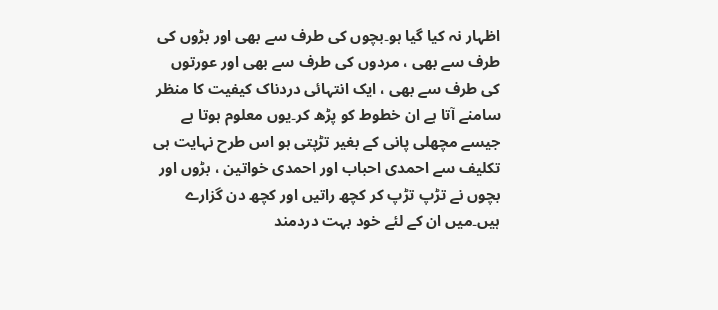اظہار نہ کیا گیا ہو۔بچوں کی طرف سے بھی اور بڑوں کی طرف سے بھی ، مردوں کی طرف سے بھی اور عورتوں کی طرف سے بھی ، ایک انتہائی دردناک کیفیت کا منظر سامنے آتا ہے ان خطوط کو پڑھ کر۔یوں معلوم ہوتا ہے جیسے مچھلی پانی کے بغیر تڑپتی ہو اس طرح نہایت ہی تکلیف سے احمدی احباب اور احمدی خواتین ، بڑوں اور بچوں نے تڑپ تڑپ کر کچھ راتیں اور کچھ دن گزارے ہیں۔میں ان کے لئے خود بہت دردمند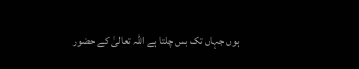ہوں جہاں تک بس چلتا ہے اللہ تعالیٰ کے حضور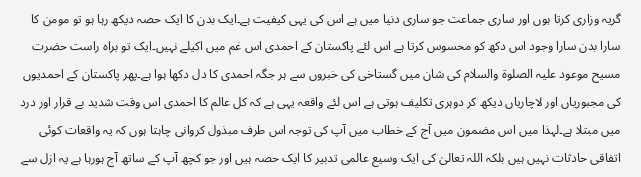گریہ وزاری کرتا ہوں اور ساری جماعت جو ساری دنیا میں ہے اس کی یہی کیفیت ہے۔ایک بدن کا ایک حصہ دیکھ رہا ہو تو مومن کا سارا بدن سارا وجود اس دکھ کو محسوس کرتا ہے اس لئے پاکستان کے احمدی اس غم میں اکیلے نہیں۔ایک تو براہ راست حضرت مسیح موعود علیہ الصلوۃ والسلام کی شان میں گستاخی کی خبروں سے ہر جگہ احمدی کا دل دکھا ہوا ہے۔پھر پاکستان کے احمدیوں کی مجبوریاں اور لاچاریاں دیکھ کر دوہری تکلیف ہوتی ہے اس لئے واقعہ یہی ہے کہ کل عالم کا احمدی اس وقت شدید بے قرار اور درد میں مبتلا ہے۔لہذا میں اس مضمون میں آج کے خطاب میں آپ کی توجہ اس طرف مبذول کروانی چاہتا ہوں کہ یہ واقعات کوئی اتفاقی حادثات نہیں ہیں بلکہ اللہ تعالیٰ کی ایک وسیع عالمی تدبیر کا ایک حصہ ہیں اور جو کچھ آپ کے ساتھ آج ہورہا ہے یہ ازل سے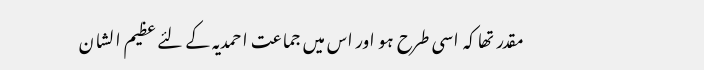مقدر تھا کہ اسی طرح ہو اور اس میں جماعت احمدیہ کے لئے عظیم الشان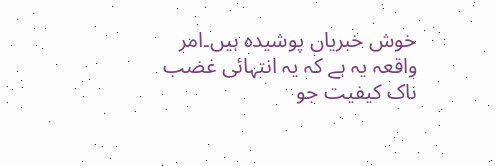خوش خبریاں پوشیدہ ہیں۔امر واقعہ یہ ہے کہ یہ انتہائی غضب ناک کیفیت جو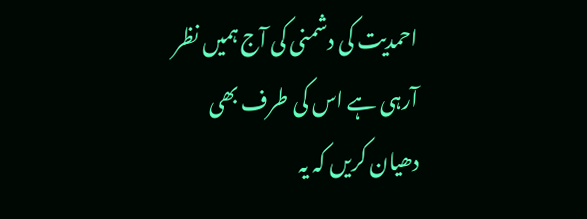احمدیت کی دشمنی کی آج ہمیں نظر آرہی ہے اس کی طرف بھی دھیان کریں کہ یہ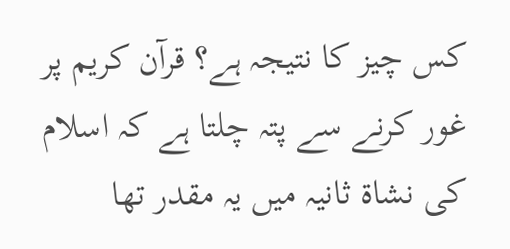کس چیز کا نتیجہ ہے؟ قرآن کریم پر غور کرنے سے پتہ چلتا ہے کہ اسلام کی نشاۃ ثانیہ میں یہ مقدر تھا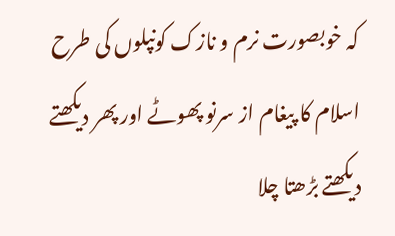کہ خوبصورت نرم و نازک کونپلوں کی طرح اسلام کا پیغام از سرنو پھوٹے اور پھر دیکھتے دیکھتے بڑھتا چلا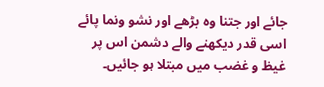جائے اور جتنا وہ بڑھے اور نشو ونما پائے اسی قدر دیکھنے والے دشمن اس پر غیظ و غضب میں مبتلا ہو جائیں۔